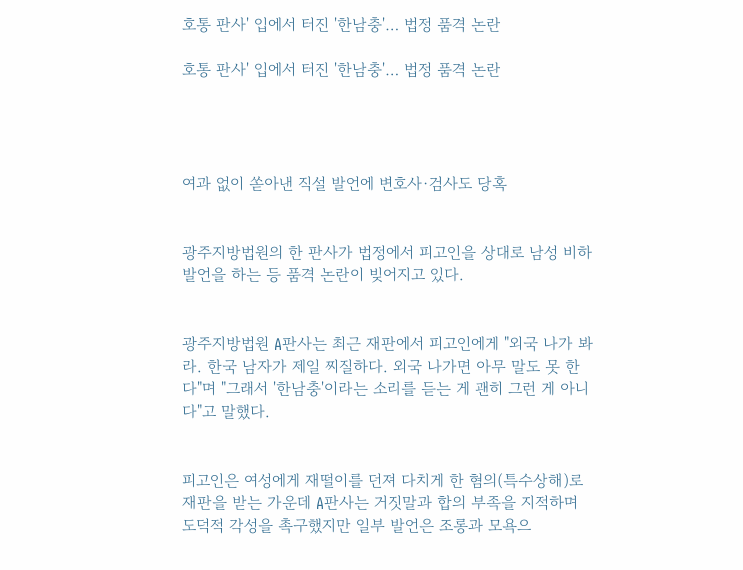호통 판사' 입에서 터진 '한남충'… 법정 품격 논란

호통 판사' 입에서 터진 '한남충'… 법정 품격 논란




여과 없이 쏟아낸 직설 발언에 변호사·검사도 당혹


광주지방법원의 한 판사가 법정에서 피고인을 상대로 남성 비하 발언을 하는 등 품격 논란이 빚어지고 있다.


광주지방법원 A판사는 최근 재판에서 피고인에게 "외국 나가 봐라. 한국 남자가 제일 찌질하다. 외국 나가면 아무 말도 못 한다"며 "그래서 '한남충'이라는 소리를 듣는 게 괜히 그런 게 아니다"고 말했다.


피고인은 여성에게 재떨이를 던져 다치게 한 혐의(특수상해)로 재판을 받는 가운데 A판사는 거짓말과 합의 부족을 지적하며 도덕적 각성을 촉구했지만 일부 발언은 조롱과 모욕으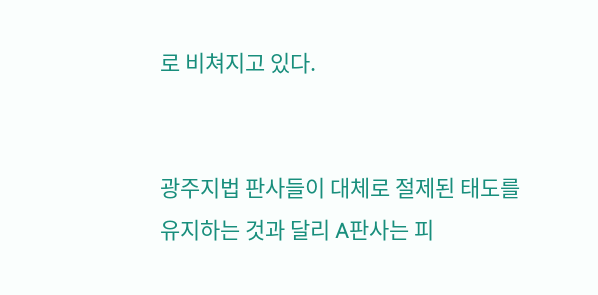로 비쳐지고 있다.


광주지법 판사들이 대체로 절제된 태도를 유지하는 것과 달리 A판사는 피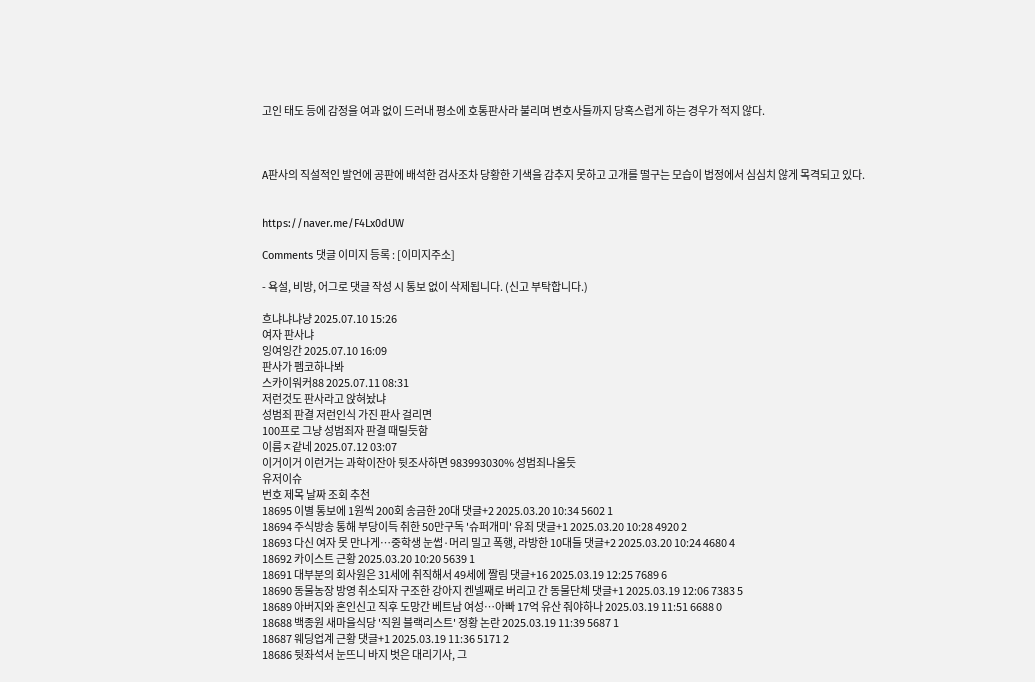고인 태도 등에 감정을 여과 없이 드러내 평소에 호통판사라 불리며 변호사들까지 당혹스럽게 하는 경우가 적지 않다.



A판사의 직설적인 발언에 공판에 배석한 검사조차 당황한 기색을 감추지 못하고 고개를 떨구는 모습이 법정에서 심심치 않게 목격되고 있다.


https://naver.me/F4Lx0dUW

Comments 댓글 이미지 등록 : [이미지주소]

- 욕설, 비방, 어그로 댓글 작성 시 통보 없이 삭제됩니다. (신고 부탁합니다.)

흐냐냐냐냥 2025.07.10 15:26
여자 판사냐
잉여잉간 2025.07.10 16:09
판사가 펨코하나봐
스카이워커88 2025.07.11 08:31
저런것도 판사라고 앉혀놨냐
성범죄 판결 저런인식 가진 판사 걸리면
100프로 그냥 성범죄자 판결 때릴듯함
이름ㅈ같네 2025.07.12 03:07
이거이거 이런거는 과학이잔아 뒷조사하면 983993030% 성범죄나올듯
유저이슈
번호 제목 날짜 조회 추천
18695 이별 통보에 1원씩 200회 송금한 20대 댓글+2 2025.03.20 10:34 5602 1
18694 주식방송 통해 부당이득 취한 50만구독 '슈퍼개미' 유죄 댓글+1 2025.03.20 10:28 4920 2
18693 다신 여자 못 만나게…중학생 눈썹·머리 밀고 폭행, 라방한 10대들 댓글+2 2025.03.20 10:24 4680 4
18692 카이스트 근황 2025.03.20 10:20 5639 1
18691 대부분의 회사원은 31세에 취직해서 49세에 짤림 댓글+16 2025.03.19 12:25 7689 6
18690 동물농장 방영 취소되자 구조한 강아지 켄넬째로 버리고 간 동물단체 댓글+1 2025.03.19 12:06 7383 5
18689 아버지와 혼인신고 직후 도망간 베트남 여성…아빠 17억 유산 줘야하나 2025.03.19 11:51 6688 0
18688 백종원 새마을식당 '직원 블랙리스트' 정황 논란 2025.03.19 11:39 5687 1
18687 웨딩업계 근황 댓글+1 2025.03.19 11:36 5171 2
18686 뒷좌석서 눈뜨니 바지 벗은 대리기사, 그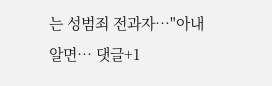는 성범죄 전과자…"아내 알면… 댓글+1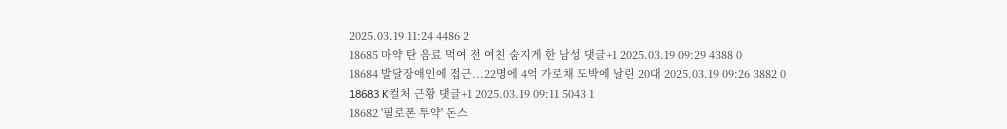2025.03.19 11:24 4486 2
18685 마약 탄 음료 먹여 전 여친 숨지게 한 남성 댓글+1 2025.03.19 09:29 4388 0
18684 발달장애인에 접근...22명에 4억 가로채 도박에 날린 20대 2025.03.19 09:26 3882 0
18683 K컬처 근황 댓글+1 2025.03.19 09:11 5043 1
18682 '필로폰 투약' 돈스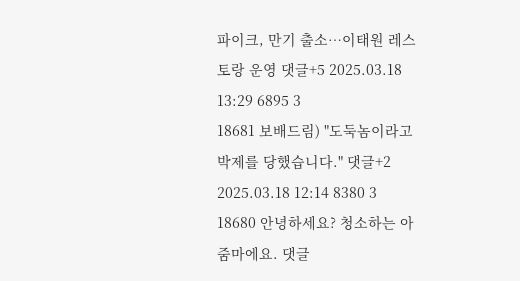파이크, 만기 출소…이태원 레스토랑 운영 댓글+5 2025.03.18 13:29 6895 3
18681 보배드림) "도둑놈이라고 박제를 당했습니다." 댓글+2 2025.03.18 12:14 8380 3
18680 안녕하세요? 청소하는 아줌마에요. 댓글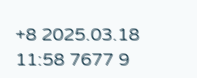+8 2025.03.18 11:58 7677 9